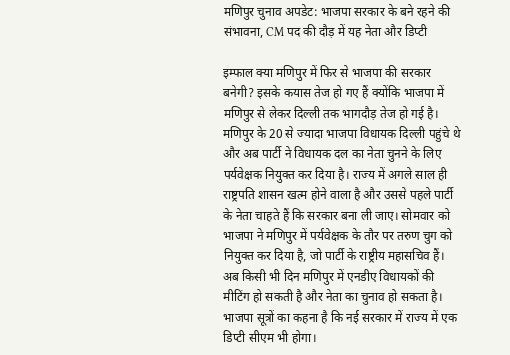मणिपुर चुनाव अपडेट: भाजपा सरकार के बने रहने की संभावना, CM पद की दौड़ में यह नेता और डिप्टी

इम्फाल क्या मणिपुर में फिर से भाजपा की सरकार बनेगी? इसके कयास तेज हो गए हैं क्योंकि भाजपा में मणिपुर से लेकर दिल्ली तक भागदौड़ तेज हो गई है। मणिपुर के 20 से ज्यादा भाजपा विधायक दिल्ली पहुंचे थे और अब पार्टी ने विधायक दल का नेता चुनने के लिए पर्यवेक्षक नियुक्त कर दिया है। राज्य में अगले साल ही राष्ट्रपति शासन खत्म होने वाला है और उससे पहले पार्टी के नेता चाहते हैं कि सरकार बना ली जाए। सोमवार को भाजपा ने मणिपुर में पर्यवेक्षक के तौर पर तरुण चुग को नियुक्त कर दिया है, जो पार्टी के राष्ट्रीय महासचिव हैं। अब किसी भी दिन मणिपुर में एनडीए विधायकों की मीटिंग हो सकती है और नेता का चुनाव हो सकता है। भाजपा सूत्रों का कहना है कि नई सरकार में राज्य में एक डिप्टी सीएम भी होगा।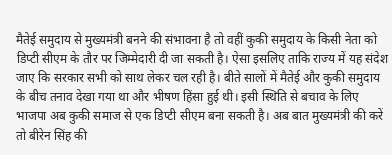मैतेई समुदाय से मुख्यमंत्री बनने की संभावना है तो वहीं कुकी समुदाय के किसी नेता को डिप्टी सीएम के तौर पर जिम्मेदारी दी जा सकती है। ऐसा इसलिए ताकि राज्य में यह संदेश जाए कि सरकार सभी को साथ लेकर चल रही है। बीते सालों में मैतेई और कुकी समुदाय के बीच तनाव देखा गया था और भीषण हिंसा हुई थी। इसी स्थिति से बचाव के लिए भाजपा अब कुकी समाज से एक डिप्टी सीएम बना सकती है। अब बात मुख्यमंत्री की करें तो बीरेन सिंह की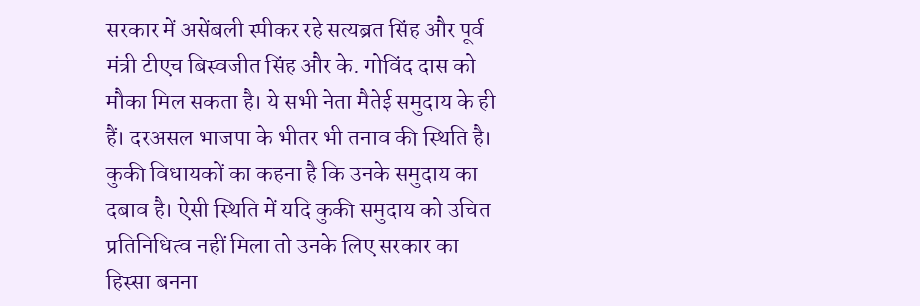सरकार में असेंबली स्पीकर रहे सत्यब्रत सिंह और पूर्व मंत्री टीएच बिस्वजीत सिंह और के. गोविंद दास को मौका मिल सकता है। ये सभी नेता मैतेई समुदाय के ही हैं। दरअसल भाजपा के भीतर भी तनाव की स्थिति है। कुकी विधायकों का कहना है कि उनके समुदाय का दबाव है। ऐसी स्थिति में यदि कुकी समुदाय को उचित प्रतिनिधित्व नहीं मिला तो उनके लिए सरकार का हिस्सा बनना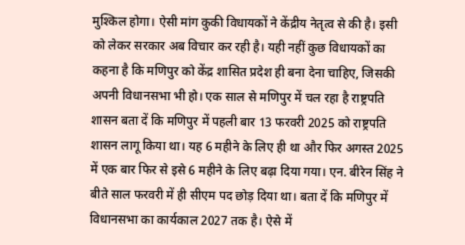मुश्किल होगा। ऐसी मांग कुकी विधायकों ने केंद्रीय नेतृत्व से की है। इसी को लेकर सरकार अब विचार कर रही है। यही नहीं कुछ विधायकों का कहना है कि मणिपुर को केंद्र शासित प्रदेश ही बना देना चाहिए, जिसकी अपनी विधानसभा भी हो। एक साल से मणिपुर में चल रहा है राष्ट्रपति शासन बता दें कि मणिपुर में पहली बार 13 फरवरी 2025 को राष्ट्रपति शासन लागू किया था। यह 6 महीने के लिए ही था और फिर अगस्त 2025 में एक बार फिर से इसे 6 महीने के लिए बढ़ा दिया गया। एन. बीरेन सिंह ने बीते साल फरवरी में ही सीएम पद छोड़ दिया था। बता दें कि मणिपुर में विधानसभा का कार्यकाल 2027 तक है। ऐसे में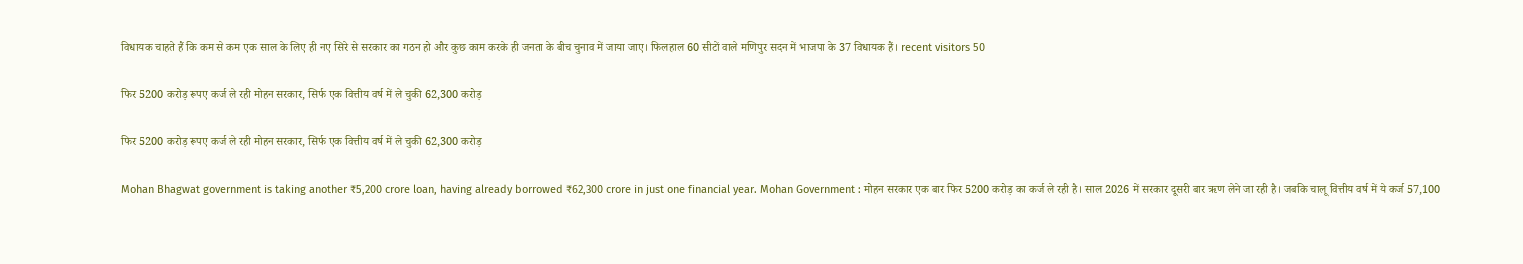विधायक चाहते हैं कि कम से कम एक साल के लिए ही नए सिरे से सरकार का गठन हो और कुछ काम करके ही जनता के बीच चुनाव में जाया जाए। फिलहाल 60 सीटों वाले मणिपुर सदन में भाजपा के 37 विधायक हैं। recent visitors 50

फिर 5200 करोड़ रूपए कर्ज ले रही मोहन सरकार, सिर्फ एक वित्तीय वर्ष में ले चुकी 62,300 करोड़

फिर 5200 करोड़ रूपए कर्ज ले रही मोहन सरकार, सिर्फ एक वित्तीय वर्ष में ले चुकी 62,300 करोड़

Mohan Bhagwat government is taking another ₹5,200 crore loan, having already borrowed ₹62,300 crore in just one financial year. Mohan Government : मोहन सरकार एक बार फिर 5200 करोड़ का कर्ज ले रही है। साल 2026 में सरकार दूसरी बार ऋण लेने जा रही है। जबकि चालू वित्तीय वर्ष में ये कर्ज 57,100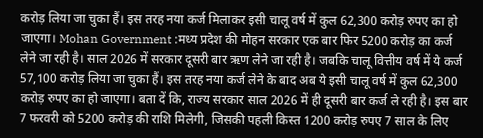करोड़ लिया जा चुका हैं। इस तरह नया कर्ज मिलाकर इसी चालू वर्ष में कुल 62,300 करोड़ रुपए का हो जाएगा। Mohan Government :मध्य प्रदेश की मोहन सरकार एक बार फिर 5200 करोड़ का कर्ज लेने जा रही है। साल 2026 में सरकार दूसरी बार ऋण लेने जा रही है। जबकि चालू वित्तीय वर्ष में ये कर्ज 57,100 करोड़ लिया जा चुका हैं। इस तरह नया कर्ज लेने के बाद अब ये इसी चालू वर्ष में कुल 62,300 करोड़ रुपए का हो जाएगा। बता दें कि, राज्य सरकार साल 2026 में ही दूसरी बार कर्ज ले रही है। इस बार 7 फरवरी को 5200 करोड़ की राशि मिलेगी, जिसकी पहली किस्त 1200 करोड़ रुपए 7 साल के लिए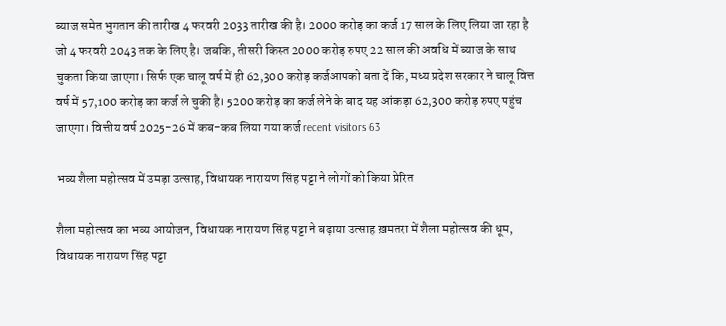ब्याज समेत भुगतान की तारीख 4 फरवरी 2033 तारीख की है। 2000 करोड़ का कर्ज 17 साल के लिए लिया जा रहा है जो 4 फरवरी 2043 तक के लिए है। जबकि, तीसरी किस्त 2000 करोड़ रुपए 22 साल की अवधि में ब्याज के साथ चुकता किया जाएगा। सिर्फ एक चालू वर्ष में ही 62,300 करोड़ कर्जआपको बता दें कि, मध्य प्रदेश सरकार ने चालू वित्त वर्ष में 57,100 करोड़ का कर्ज ले चुकी है। 5200 करोड़ का कर्ज लेने के बाद यह आंकड़ा 62,300 करोड़ रुपए पहुंच जाएगा। वित्तीय वर्ष 2025-26 में कब-कब लिया गया कर्ज recent visitors 63

भव्य शैला महोत्सव में उमड़ा उत्साह, विधायक नारायण सिंह पट्टा ने लोगों को किया प्रेरित

शैला महोत्सव का भव्य आयोजन, विधायक नारायण सिंह पट्टा ने बढ़ाया उत्साह ख़मतरा में शैला महोत्सव की धूम, विधायक नारायण सिंह पट्टा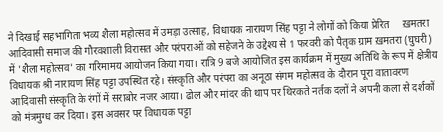ने दिखाई सहभागिता भव्य शैला महोत्सव में उमड़ा उत्साह, विधायक नारायण सिंह पट्टा ने लोगों को किया प्रेरित     ख़मतरा  आदिवासी समाज की गौरवशाली विरासत और परंपराओं को सहेजने के उद्देश्य से 1 फरवरी को पैतृक ग्राम ख़मतरा (घुघरी) में 'शैला महोत्सव' का गरिमामय आयोजन किया गया। रात्रि 9 बजे आयोजित इस कार्यक्रम में मुख्य अतिथि के रूप में क्षेत्रीय विधायक श्री नारायण सिंह पट्टा उपस्थित रहे। संस्कृति और परंपरा का अनूठा संगम महोत्सव के दौरान पूरा वातावरण आदिवासी संस्कृति के रंगों में सराबोर नजर आया। ढोल और मांदर की थाप पर थिरकते नर्तक दलों ने अपनी कला से दर्शकों को मंत्रमुग्ध कर दिया। इस अवसर पर विधायक पट्टा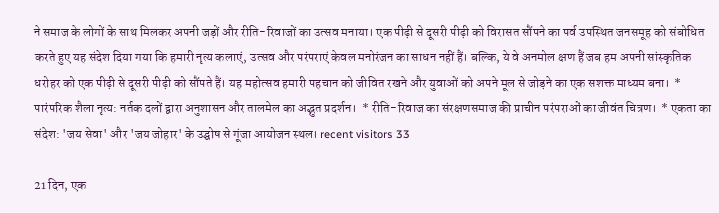ने समाज के लोगों के साथ मिलकर अपनी जड़ों और रीति-रिवाजों का उत्सव मनाया। एक पीढ़ी से दूसरी पीढ़ी को विरासत सौंपने का पर्व उपस्थित जनसमूह को संबोधित करते हुए यह संदेश दिया गया कि हमारी नृत्य कलाएं, उत्सव और परंपराएं केवल मनोरंजन का साधन नहीं हैं। बल्कि, ये वे अनमोल क्षण हैं जब हम अपनी सांस्कृतिक धरोहर को एक पीढ़ी से दूसरी पीढ़ी को सौंपते हैं। यह महोत्सव हमारी पहचान को जीवित रखने और युवाओं को अपने मूल से जोड़ने का एक सशक्त माध्यम बना।  * पारंपरिक शैला नृत्य: नर्तक दलों द्वारा अनुशासन और तालमेल का अद्भुत प्रदर्शन।  * रीति-रिवाज का संरक्षणसमाज की प्राचीन परंपराओं का जीवंत चित्रण।  * एकता का संदेश: 'जय सेवा' और 'जय जोहार' के उद्घोष से गूंजा आयोजन स्थल। recent visitors 33

21 दिन, एक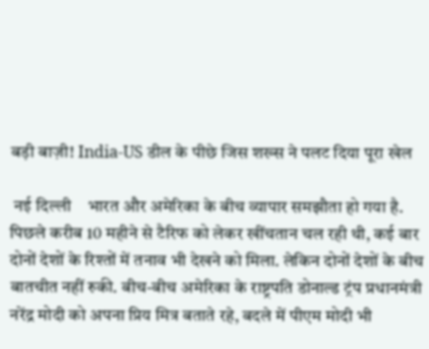बड़ी बाज़ी! India-US डील के पीछे जिस शख्स ने पलट दिया पूरा खेल

 नई दिल्ली    भारत और अमेरिका के बीच व्यापार समझौता हो गया है. पिछले करीब 10 महीने से टैरिफ को लेकर खींचतान चल रही थी, कई बार दोनों देशों के रिश्तों में तनाव भी देखने को मिला. लेकिन दोनों देशों के बीच बातचीत नहीं रुकी. बीच-बीच अमेरिका के राष्ट्रपति डोनाल्ड ट्रंप प्रधानमंत्री नरेंद्र मोदी को अपना प्रिय मित्र बताते रहे, बदले में पीएम मोदी भी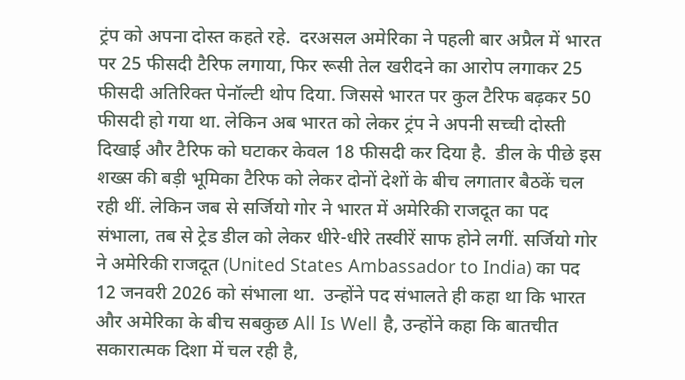ट्रंप को अपना दोस्त कहते रहे.  दरअसल अमेरिका ने पहली बार अप्रैल में भारत पर 25 फीसदी टैरिफ लगाया, फिर रूसी तेल खरीदने का आरोप लगाकर 25 फीसदी अतिरिक्त पेनॉल्टी थोप दिया. जिससे भारत पर कुल टैरिफ बढ़कर 50 फीसदी हो गया था. लेकिन अब भारत को लेकर ट्रंप ने अपनी सच्ची दोस्ती दिखाई और टैरिफ को घटाकर केवल 18 फीसदी कर दिया है.  डील के पीछे इस शख्स की बड़ी भूमिका टैरिफ को लेकर दोनों देशों के बीच लगातार बैठकें चल रही थीं. लेकिन जब से सर्जियो गोर ने भारत में अमेरिकी राजदूत का पद संभाला, तब से ट्रेड डील को लेकर धीरे-धीरे तस्वीरें साफ होने लगीं. सर्जियो गोर ने अमेरिकी राजदूत (United States Ambassador to India) का पद 12 जनवरी 2026 को संभाला था.  उन्होंने पद संभालते ही कहा था कि भारत और अमेरिका के बीच सबकुछ All Is Well है, उन्होंने कहा कि बातचीत सकारात्मक दिशा में चल रही है,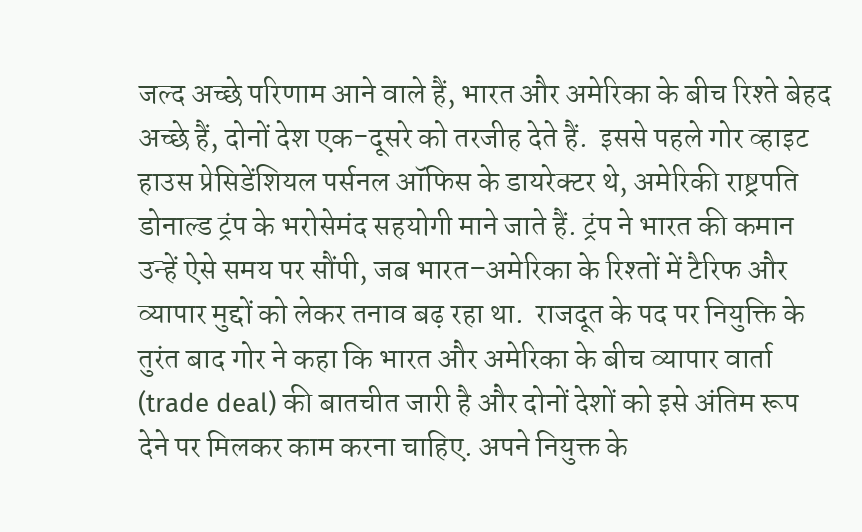जल्द अच्छे परिणाम आने वाले हैं, भारत और अमेरिका के बीच रिश्ते बेहद अच्छे हैं, दोनों देश एक-दूसरे को तरजीह देते हैं.  इससे पहले गोर व्हाइट हाउस प्रेसिडेंशियल पर्सनल ऑफिस के डायरेक्टर थे, अमेरिकी राष्ट्रपति डोनाल्ड ट्रंप के भरोसेमंद सहयोगी माने जाते हैं. ट्रंप ने भारत की कमान उन्हें ऐसे समय पर सौंपी, जब भारत–अमेरिका के रिश्तों में टैरिफ और व्यापार मुद्दों को लेकर तनाव बढ़ रहा था.  राजदूत के पद पर नियुक्ति के तुरंत बाद गोर ने कहा कि भारत और अमेरिका के बीच व्यापार वार्ता (trade deal) की बातचीत जारी है और दोनों देशों को इसे अंतिम रूप देने पर मिलकर काम करना चाहिए. अपने नियुक्त के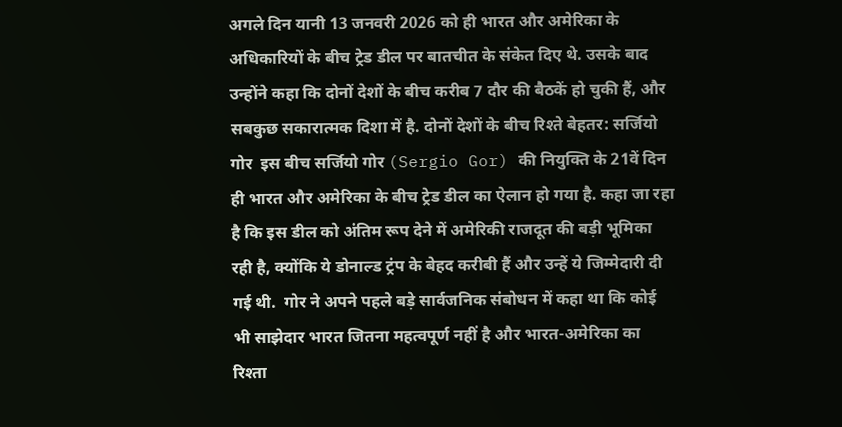अगले दिन यानी 13 जनवरी 2026 को ही भारत और अमेरिका के अधिकारियों के बीच ट्रेड डील पर बातचीत के संकेत दिए थे. उसके बाद उन्होंने कहा कि दोनों देशों के बीच करीब 7 दौर की बैठकें हो चुकी हैं, और सबकुछ सकारात्मक दिशा में है. दोनों देशों के बीच रिश्ते बेहतर: सर्जियो गोर  इस बीच सर्जियो गोर (Sergio Gor) की नियुक्ति के 21वें दिन ही भारत और अमेरिका के बीच ट्रेड डील का ऐलान हो गया है. कहा जा रहा है कि इस डील को अंतिम रूप देने में अमेरिकी राजदूत की बड़ी भूमिका रही है, क्योंकि ये डोनाल्ड ट्रंप के बेहद करीबी हैं और उन्हें ये जिम्मेदारी दी गई थी.  गोर ने अपने पहले बड़े सार्वजनिक संबोधन में कहा था कि कोई भी साझेदार भारत जितना महत्वपूर्ण नहीं है और भारत-अमेरिका का रिश्ता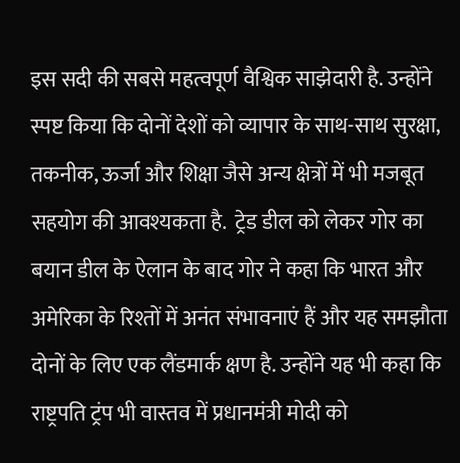इस सदी की सबसे महत्वपूर्ण वैश्विक साझेदारी है. उन्होंने स्पष्ट किया कि दोनों देशों को व्यापार के साथ-साथ सुरक्षा, तकनीक, ऊर्जा और शिक्षा जैसे अन्य क्षेत्रों में भी मजबूत सहयोग की आवश्यकता है.  ट्रेड डील को लेकर गोर का बयान डील के ऐलान के बाद गोर ने कहा कि भारत और अमेरिका के रिश्तों में अनंत संभावनाएं हैं और यह समझौता दोनों के लिए एक लैंडमार्क क्षण है. उन्होंने यह भी कहा कि राष्ट्रपति ट्रंप भी वास्तव में प्रधानमंत्री मोदी को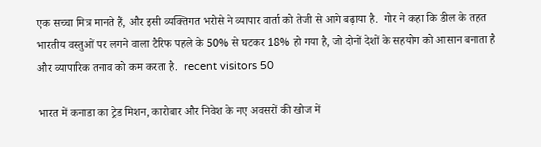एक सच्चा मित्र मानते हैं, और इसी व्यक्तिगत भरोसे ने व्यापार वार्ता को तेजी से आगे बढ़ाया है.  गोर ने कहा कि डील के तहत भारतीय वस्तुओं पर लगने वाला टैरिफ पहले के 50% से घटकर 18% हो गया है, जो दोनों देशों के सहयोग को आसान बनाता है और व्यापारिक तनाव को कम करता है.  recent visitors 50

भारत में कनाडा का ट्रेड मिशन, कारोबार और निवेश के नए अवसरों की खोज में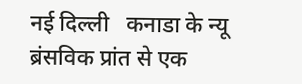नई दिल्ली   कनाडा के न्यू ब्रंसविक प्रांत से एक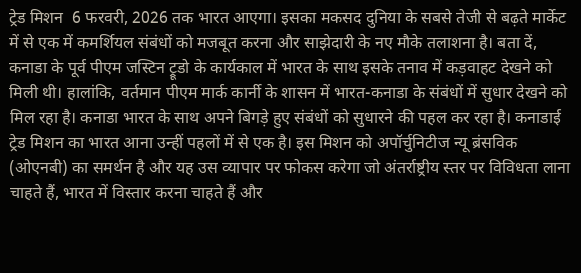ट्रेड मिशन  6 फरवरी, 2026 तक भारत आएगा। इसका मकसद दुनिया के सबसे तेजी से बढ़ते मार्केट में से एक में कमर्शियल संबंधों को मजबूत करना और साझेदारी के नए मौके तलाशना है। बता दें, कनाडा के पूर्व पीएम जस्टिन ट्रूडो के कार्यकाल में भारत के साथ इसके तनाव में कड़वाहट देखने को मिली थी। हालांकि, वर्तमान पीएम मार्क कार्नी के शासन में भारत-कनाडा के संबंधों में सुधार देखने को मिल रहा है। कनाडा भारत के साथ अपने बिगड़े हुए संबंधों को सुधारने की पहल कर रहा है। कनाडाई ट्रेड मिशन का भारत आना उन्हीं पहलों में से एक है। इस मिशन को अपॉर्चुनिटीज न्यू ब्रंसविक (ओएनबी) का समर्थन है और यह उस व्यापार पर फोकस करेगा जो अंतर्राष्ट्रीय स्तर पर विविधता लाना चाहते हैं, भारत में विस्तार करना चाहते हैं और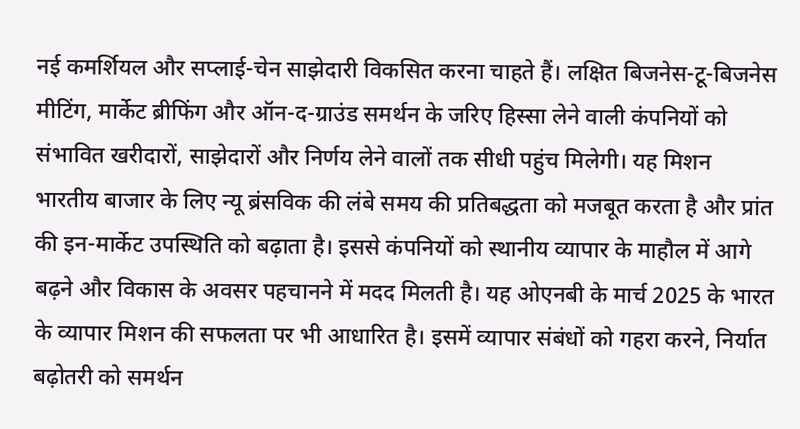नई कमर्शियल और सप्लाई-चेन साझेदारी विकसित करना चाहते हैं। लक्षित बिजनेस-टू-बिजनेस मीटिंग, मार्केट ब्रीफिंग और ऑन-द-ग्राउंड समर्थन के जरिए हिस्सा लेने वाली कंपनियों को संभावित खरीदारों, साझेदारों और निर्णय लेने वालों तक सीधी पहुंच मिलेगी। यह मिशन भारतीय बाजार के लिए न्यू ब्रंसविक की लंबे समय की प्रतिबद्धता को मजबूत करता है और प्रांत की इन-मार्केट उपस्थिति को बढ़ाता है। इससे कंपनियों को स्थानीय व्यापार के माहौल में आगे बढ़ने और विकास के अवसर पहचानने में मदद मिलती है। यह ओएनबी के मार्च 2025 के भारत के व्यापार मिशन की सफलता पर भी आधारित है। इसमें व्यापार संबंधों को गहरा करने, निर्यात बढ़ोतरी को समर्थन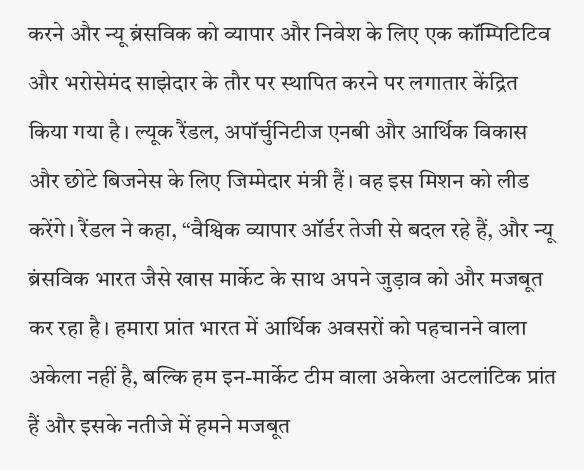करने और न्यू ब्रंसविक को व्यापार और निवेश के लिए एक कॉम्पिटिटिव और भरोसेमंद साझेदार के तौर पर स्थापित करने पर लगातार केंद्रित किया गया है। ल्यूक रैंडल, अपॉर्चुनिटीज एनबी और आर्थिक विकास और छोटे बिजनेस के लिए जिम्मेदार मंत्री हैं। वह इस मिशन को लीड करेंगे। रैंडल ने कहा, “वैश्विक व्यापार ऑर्डर तेजी से बदल रहे हैं, और न्यू ब्रंसविक भारत जैसे खास मार्केट के साथ अपने जुड़ाव को और मजबूत कर रहा है। हमारा प्रांत भारत में आर्थिक अवसरों को पहचानने वाला अकेला नहीं है, बल्कि हम इन-मार्केट टीम वाला अकेला अटलांटिक प्रांत हैं और इसके नतीजे में हमने मजबूत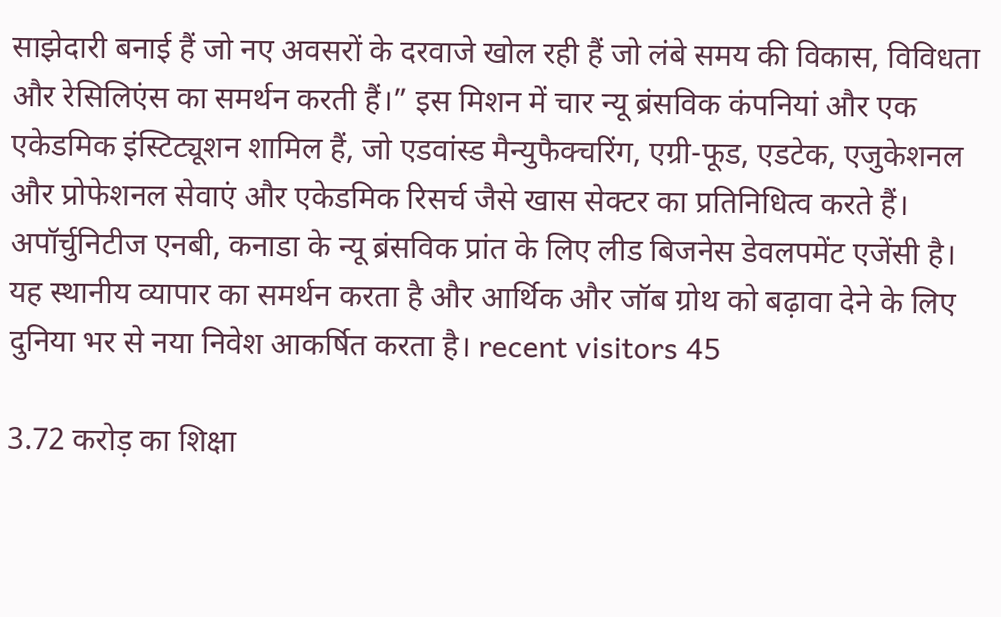साझेदारी बनाई हैं जो नए अवसरों के दरवाजे खोल रही हैं जो लंबे समय की विकास, विविधता और रेसिलिएंस का समर्थन करती हैं।” इस मिशन में चार न्यू ब्रंसविक कंपनियां और एक एकेडमिक इंस्टिट्यूशन शामिल हैं, जो एडवांस्ड मैन्युफैक्चरिंग, एग्री-फूड, एडटेक, एजुकेशनल और प्रोफेशनल सेवाएं और एकेडमिक रिसर्च जैसे खास सेक्टर का प्रतिनिधित्व करते हैं। अपॉर्चुनिटीज एनबी, कनाडा के न्यू ब्रंसविक प्रांत के लिए लीड बिजनेस डेवलपमेंट एजेंसी है। यह स्थानीय व्यापार का समर्थन करता है और आर्थिक और जॉब ग्रोथ को बढ़ावा देने के लिए दुनिया भर से नया निवेश आकर्षित करता है। recent visitors 45

3.72 करोड़ का शिक्षा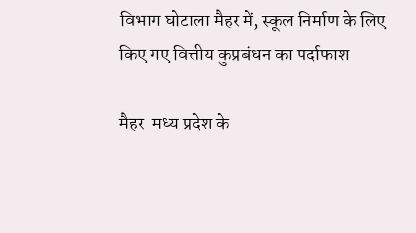विभाग घोटाला मैहर में, स्कूल निर्माण के लिए किए गए वित्तीय कुप्रबंधन का पर्दाफाश

मैहर  मध्य प्रदेश के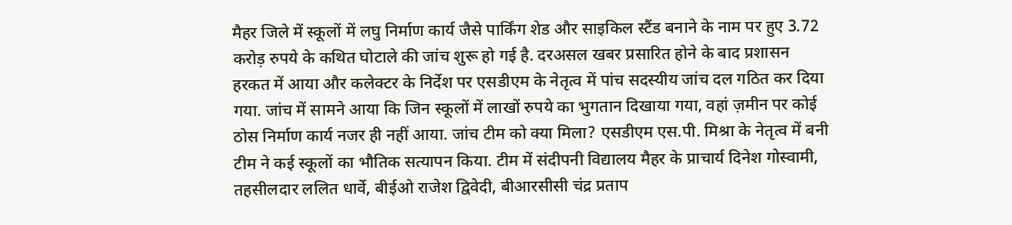मैहर जिले में स्कूलों में लघु निर्माण कार्य जैसे पार्किंग शेड और साइकिल स्टैंड बनाने के नाम पर हुए 3.72 करोड़ रुपये के कथित घोटाले की जांच शुरू हो गई है. दरअसल खबर प्रसारित होने के बाद प्रशासन हरकत में आया और कलेक्टर के निर्देश पर एसडीएम के नेतृत्व में पांच सदस्यीय जांच दल गठित कर दिया गया. जांच में सामने आया कि जिन स्कूलों में लाखों रुपये का भुगतान दिखाया गया, वहां ज़मीन पर कोई ठोस निर्माण कार्य नजर ही नहीं आया. जांच टीम को क्या मिला? एसडीएम एस.पी. मिश्रा के नेतृत्व में बनी टीम ने कई स्कूलों का भौतिक सत्यापन किया. टीम में संदीपनी विद्यालय मैहर के प्राचार्य दिनेश गोस्वामी, तहसीलदार ललित धार्वे, बीईओ राजेश द्विवेदी, बीआरसीसी चंद्र प्रताप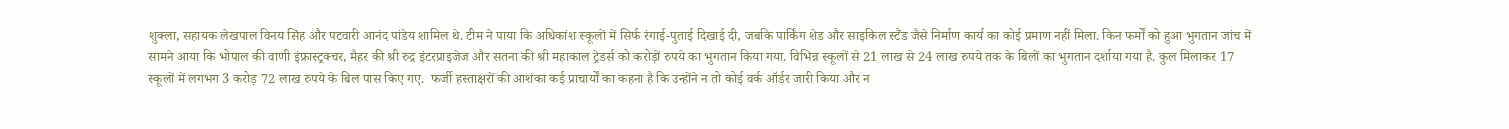शुक्ला, सहायक लेखपाल विनय सिंह और पटवारी आनंद पांडेय शामिल थे. टीम ने पाया कि अधिकांश स्कूलों में सिर्फ रंगाई-पुताई दिखाई दी, जबकि पार्किंग शेड और साइकिल स्टैंड जैसे निर्माण कार्य का कोई प्रमाण नहीं मिला. किन फर्मों को हुआ भुगतान जांच में सामने आया कि भोपाल की वाणी इंफ्रास्ट्रक्चर, मैहर की श्री रुद्र इंटरप्राइजेज और सतना की श्री महाकाल ट्रेडर्स को करोड़ों रुपये का भुगतान किया गया. विभिन्न स्कूलों से 21 लाख से 24 लाख रुपये तक के बिलों का भुगतान दर्शाया गया है. कुल मिलाकर 17 स्कूलों में लगभग 3 करोड़ 72 लाख रुपये के बिल पास किए गए.  फर्जी हस्ताक्षरों की आशंका कई प्राचार्यों का कहना है कि उन्होंने न तो कोई वर्क ऑर्डर जारी किया और न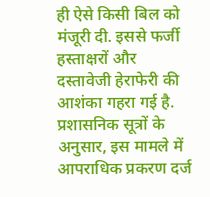ही ऐसे किसी बिल को मंजूरी दी. इससे फर्जी हस्ताक्षरों और दस्तावेजी हेराफेरी की आशंका गहरा गई है. प्रशासनिक सूत्रों के अनुसार, इस मामले में आपराधिक प्रकरण दर्ज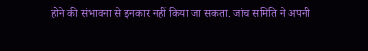होने की संभावना से इनकार नहीं किया जा सकता. जांच समिति ने अपनी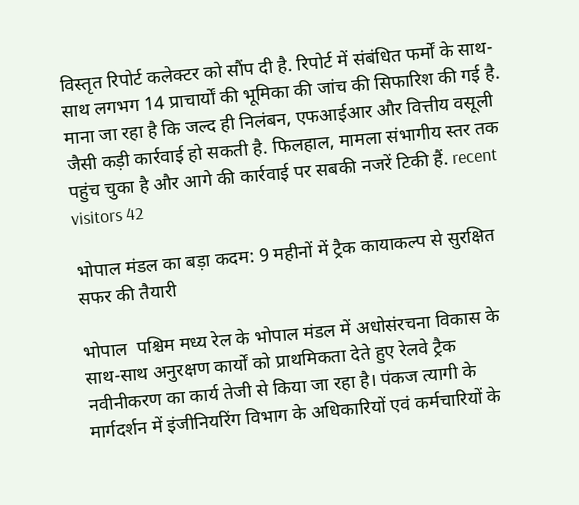विस्तृत रिपोर्ट कलेक्टर को सौंप दी है. रिपोर्ट में संबंधित फर्मों के साथ-साथ लगभग 14 प्राचार्यों की भूमिका की जांच की सिफारिश की गई है. माना जा रहा है कि जल्द ही निलंबन, एफआईआर और वित्तीय वसूली जैसी कड़ी कार्रवाई हो सकती है. फिलहाल, मामला संभागीय स्तर तक पहुंच चुका है और आगे की कार्रवाई पर सबकी नजरें टिकी हैं. recent visitors 42

भोपाल मंडल का बड़ा कदम: 9 महीनों में ट्रैक कायाकल्प से सुरक्षित सफर की तैयारी

भोपाल  पश्चिम मध्य रेल के भोपाल मंडल में अधोसंरचना विकास के साथ-साथ अनुरक्षण कार्यों को प्राथमिकता देते हुए रेलवे ट्रैक नवीनीकरण का कार्य तेजी से किया जा रहा है। पंकज त्यागी के मार्गदर्शन में इंजीनियरिंग विभाग के अधिकारियों एवं कर्मचारियों के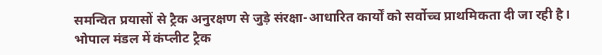समन्वित प्रयासों से ट्रैक अनुरक्षण से जुड़े संरक्षा-आधारित कार्यों को सर्वोच्च प्राथमिकता दी जा रही है। भोपाल मंडल में कंप्लीट ट्रैक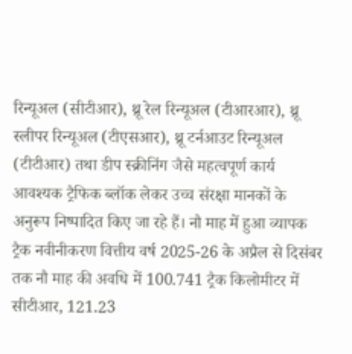रिन्यूअल (सीटीआर), थ्रू रेल रिन्यूअल (टीआरआर), थ्रू स्लीपर रिन्यूअल (टीएसआर), थ्रू टर्नआउट रिन्यूअल (टीटीआर) तथा डीप स्क्रीनिंग जैसे महत्वपूर्ण कार्य आवश्यक ट्रैफिक ब्लॉक लेकर उच्च संरक्षा मानकों के अनुरूप निष्पादित किए जा रहे हैं। नौ माह में हुआ व्यापक ट्रैक नवीनीकरण वित्तीय वर्ष 2025-26 के अप्रैल से दिसंबर तक नौ माह की अवधि में 100.741 ट्रैक किलोमीटर में सीटीआर, 121.23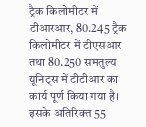ट्रैक किलोमीटर में टीआरआर, 80.245 ट्रैक किलोमीटर में टीएसआर तथा 80.250 समतुल्य यूनिट्स में टीटीआर का कार्य पूर्ण किया गया है। इसके अतिरिक्त 55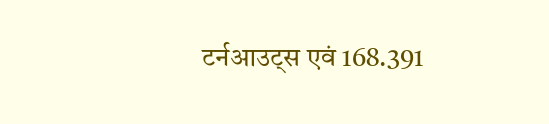टर्नआउट्स एवं 168.391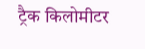ट्रैक किलोमीटर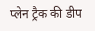प्लेन ट्रैक की डीप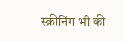स्क्रीनिंग भी की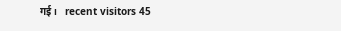गई।   recent visitors 45